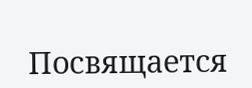Посвящается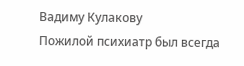Вадиму Кулакову
Пожилой психиатр был всегда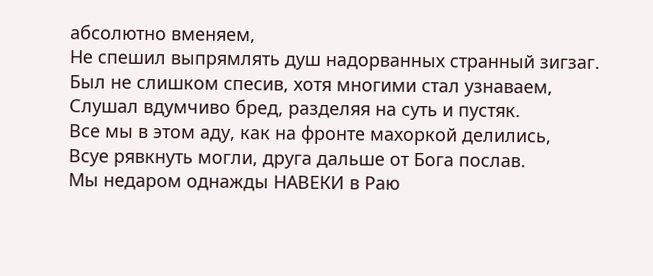абсолютно вменяем,
Не спешил выпрямлять душ надорванных странный зигзаг.
Был не слишком спесив, хотя многими стал узнаваем,
Слушал вдумчиво бред, разделяя на суть и пустяк.
Все мы в этом аду, как на фронте махоркой делились,
Всуе рявкнуть могли, друга дальше от Бога послав.
Мы недаром однажды НАВЕКИ в Раю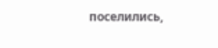поселились,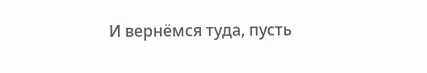И вернёмся туда, пусть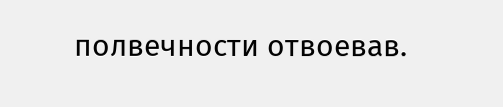полвечности отвоевав.